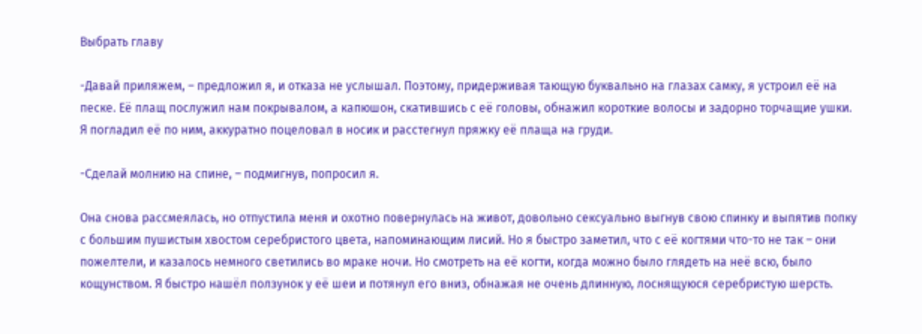Выбрать главу

-Давай приляжем, – предложил я, и отказа не услышал. Поэтому, придерживая тающую буквально на глазах самку, я устроил её на песке. Её плащ послужил нам покрывалом, а капюшон, скатившись с её головы, обнажил короткие волосы и задорно торчащие ушки. Я погладил её по ним, аккуратно поцеловал в носик и расстегнул пряжку её плаща на груди.

-Сделай молнию на спине, – подмигнув, попросил я.

Она снова рассмеялась, но отпустила меня и охотно повернулась на живот, довольно сексуально выгнув свою спинку и выпятив попку с большим пушистым хвостом серебристого цвета, напоминающим лисий. Но я быстро заметил, что с её когтями что-то не так – они пожелтели, и казалось немного светились во мраке ночи. Но смотреть на её когти, когда можно было глядеть на неё всю, было кощунством. Я быстро нашёл ползунок у её шеи и потянул его вниз, обнажая не очень длинную, лоснящуюся серебристую шерсть.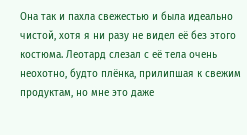Она так и пахла свежестью и была идеально чистой, хотя я ни разу не видел её без этого костюма. Леотард слезал с её тела очень неохотно, будто плёнка, прилипшая к свежим продуктам, но мне это даже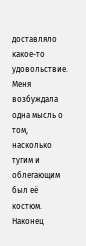доставляло какое-то удовольствие. Меня возбуждала одна мысль о том, насколько тугим и облегающим был её костюм. Наконец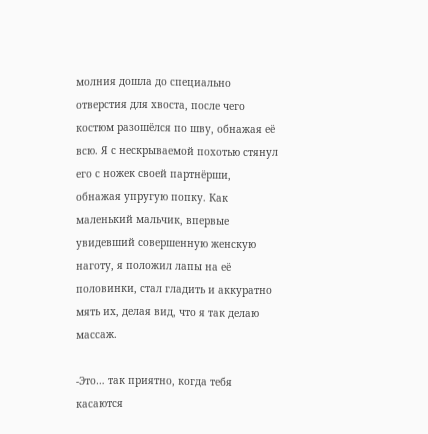молния дошла до специально отверстия для хвоста, после чего костюм разошёлся по шву, обнажая её всю. Я с нескрываемой похотью стянул его с ножек своей партнёрши, обнажая упругую попку. Как маленький мальчик, впервые увидевший совершенную женскую наготу, я положил лапы на её половинки, стал гладить и аккуратно мять их, делая вид, что я так делаю массаж.

-Это… так приятно, когда тебя касаются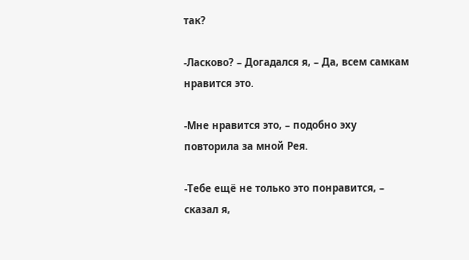так?

-Ласково? – Догадался я, – Да, всем самкам нравится это.

-Мне нравится это, – подобно эху повторила за мной Рея.

-Тебе ещё не только это понравится, – сказал я,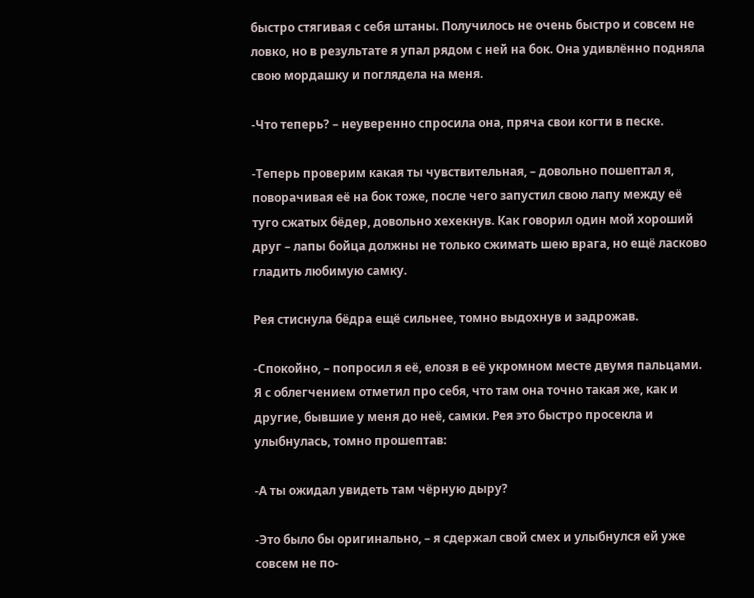быстро стягивая с себя штаны. Получилось не очень быстро и совсем не ловко, но в результате я упал рядом с ней на бок. Она удивлённо подняла свою мордашку и поглядела на меня.

-Что теперь? – неуверенно спросила она, пряча свои когти в песке.

-Теперь проверим какая ты чувствительная, – довольно пошептал я, поворачивая её на бок тоже, после чего запустил свою лапу между её туго сжатых бёдер, довольно хехекнув. Как говорил один мой хороший друг – лапы бойца должны не только сжимать шею врага, но ещё ласково гладить любимую самку.

Рея стиснула бёдра ещё сильнее, томно выдохнув и задрожав.

-Спокойно, – попросил я её, елозя в её укромном месте двумя пальцами. Я с облегчением отметил про себя, что там она точно такая же, как и другие, бывшие у меня до неё, самки. Рея это быстро просекла и улыбнулась, томно прошептав:

-А ты ожидал увидеть там чёрную дыру?

-Это было бы оригинально, – я сдержал свой смех и улыбнулся ей уже совсем не по-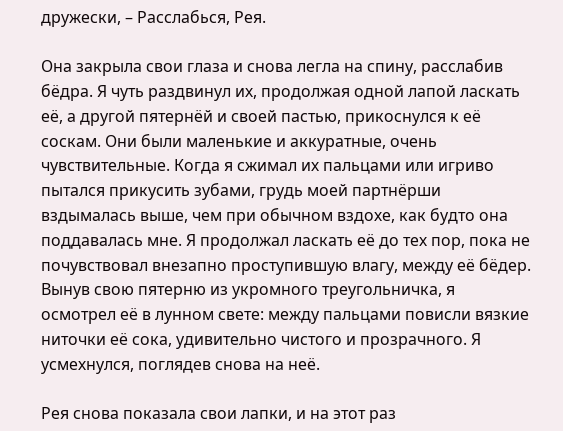дружески, – Расслабься, Рея.

Она закрыла свои глаза и снова легла на спину, расслабив бёдра. Я чуть раздвинул их, продолжая одной лапой ласкать её, а другой пятернёй и своей пастью, прикоснулся к её соскам. Они были маленькие и аккуратные, очень чувствительные. Когда я сжимал их пальцами или игриво пытался прикусить зубами, грудь моей партнёрши вздымалась выше, чем при обычном вздохе, как будто она поддавалась мне. Я продолжал ласкать её до тех пор, пока не почувствовал внезапно проступившую влагу, между её бёдер. Вынув свою пятерню из укромного треугольничка, я осмотрел её в лунном свете: между пальцами повисли вязкие ниточки её сока, удивительно чистого и прозрачного. Я усмехнулся, поглядев снова на неё.

Рея снова показала свои лапки, и на этот раз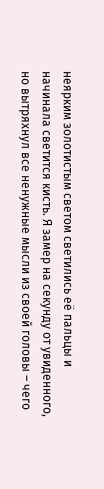неярким золотистым светом светились её пальцы и начинала светится кисть. Я замер на секунду от увиденного, но вытряхнул все ненужные мысли из своей головы – чего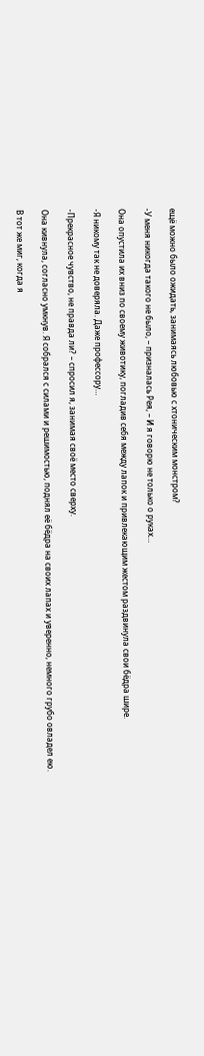ещё можно было ожидать, занимаясь любовью с хтоническим монстром?

-У меня никогда такого не было, – призналась Рея, – И я говорю не только о руках…

Она опустила их вниз по своему животику, погладив себя между лапок и привлекающим жестом раздвинула свои бёдра шире.

-Я никому так не доверяла. Даже профессору…

-Прекрасное чувство, не правда ли? – спросил я, занимая своё место сверху.

Она кивнула, согласно умкнув. Я собрался с силами и решимостью, поднял её бёдра на своих лапах и уверенно, немного грубо овладел ею.

В тот же миг, когда я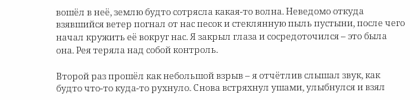вошёл в неё, землю будто сотрясла какая-то волна. Неведомо откуда взявшийся ветер погнал от нас песок и стеклянную пыль пустыни, после чего начал кружить её вокруг нас. Я закрыл глаза и сосредоточился – это была она. Рея теряла над собой контроль.

Второй раз прошёл как небольшой взрыв – я отчётлив слышал звук, как будто что-то куда-то рухнуло. Снова встряхнул ушами, улыбнулся и взял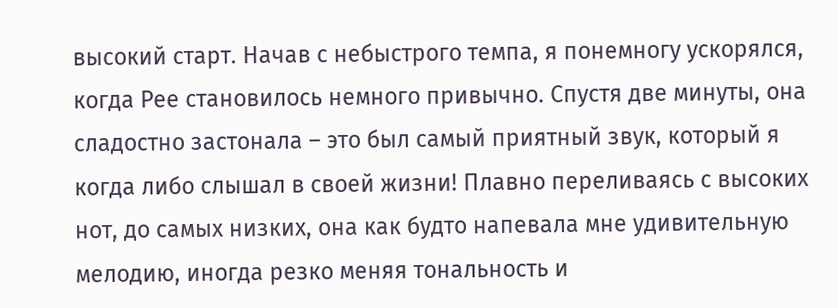высокий старт. Начав с небыстрого темпа, я понемногу ускорялся, когда Рее становилось немного привычно. Спустя две минуты, она сладостно застонала – это был самый приятный звук, который я когда либо слышал в своей жизни! Плавно переливаясь с высоких нот, до самых низких, она как будто напевала мне удивительную мелодию, иногда резко меняя тональность и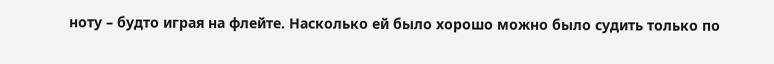ноту – будто играя на флейте. Насколько ей было хорошо можно было судить только по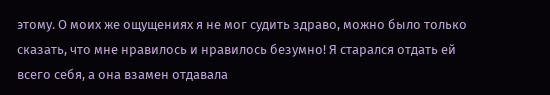этому. О моих же ощущениях я не мог судить здраво, можно было только сказать, что мне нравилось и нравилось безумно! Я старался отдать ей всего себя, а она взамен отдавала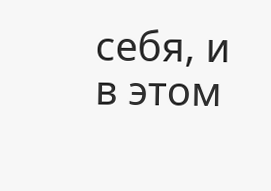себя, и в этом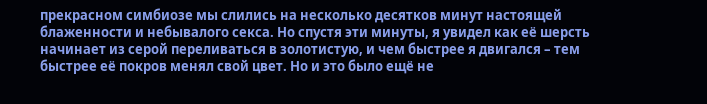прекрасном симбиозе мы слились на несколько десятков минут настоящей блаженности и небывалого секса. Но спустя эти минуты, я увидел как её шерсть начинает из серой переливаться в золотистую, и чем быстрее я двигался – тем быстрее её покров менял свой цвет. Но и это было ещё не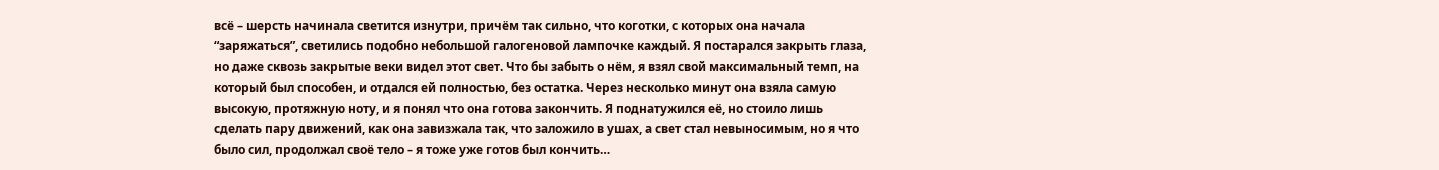всё – шерсть начинала светится изнутри, причём так сильно, что коготки, с которых она начала “заряжаться”, светились подобно небольшой галогеновой лампочке каждый. Я постарался закрыть глаза, но даже сквозь закрытые веки видел этот свет. Что бы забыть о нём, я взял свой максимальный темп, на который был способен, и отдался ей полностью, без остатка. Через несколько минут она взяла самую высокую, протяжную ноту, и я понял что она готова закончить. Я поднатужился её, но стоило лишь сделать пару движений, как она завизжала так, что заложило в ушах, а свет стал невыносимым, но я что было сил, продолжал своё тело – я тоже уже готов был кончить…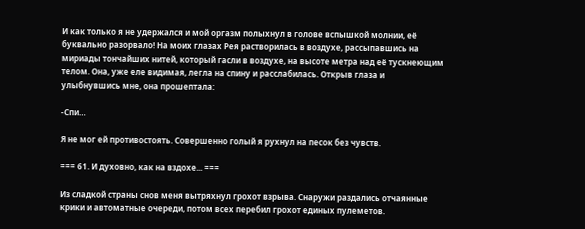И как только я не удержался и мой оргазм полыхнул в голове вспышкой молнии, её буквально разорвало! На моих глазах Рея растворилась в воздухе, рассыпавшись на мириады тончайших нитей, который гасли в воздухе, на высоте метра над её тускнеющим телом. Она, уже еле видимая, легла на спину и расслабилась. Открыв глаза и улыбнувшись мне, она прошептала:

-Спи…

Я не мог ей противостоять. Совершенно голый я рухнул на песок без чувств.

=== 61. И духовно, как на вздохе... ===

Из сладкой страны снов меня вытряхнул грохот взрыва. Снаружи раздались отчаянные крики и автоматные очереди, потом всех перебил грохот единых пулеметов.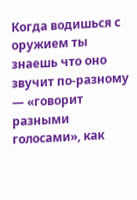Когда водишься с оружием ты знаешь что оно звучит по-разному — «говорит разными голосами», как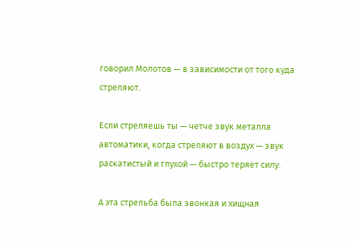говорил Молотов — в зависимости от того куда стреляют.

Если стреляешь ты — четче звук металла автоматики, когда стреляют в воздух — звук раскатистый и глухой — быстро теряет силу.

А эта стрельба была звонкая и хищная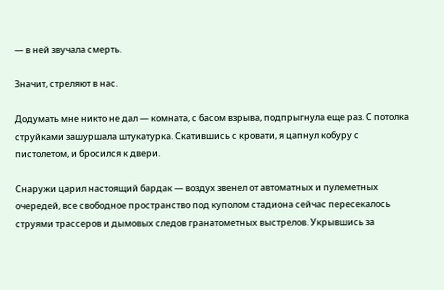— в ней звучала смерть.

Значит, стреляют в нас.

Додумать мне никто не дал — комната, с басом взрыва, подпрыгнула еще раз. С потолка струйками зашуршала штукатурка. Скатившись с кровати, я цапнул кобуру с пистолетом, и бросился к двери.

Снаружи царил настоящий бардак — воздух звенел от автоматных и пулеметных очередей, все свободное пространство под куполом стадиона сейчас пересекалось струями трассеров и дымовых следов гранатометных выстрелов. Укрывшись за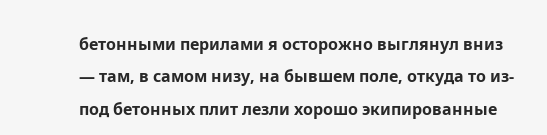бетонными перилами я осторожно выглянул вниз — там, в самом низу, на бывшем поле, откуда то из-под бетонных плит лезли хорошо экипированные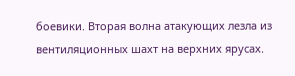боевики. Вторая волна атакующих лезла из вентиляционных шахт на верхних ярусах.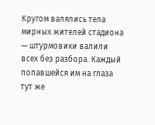Кругом валялись тела мирных жителей стадиона — штурмовики валили всех без разбора. Каждый попавшейся им на глаза тут же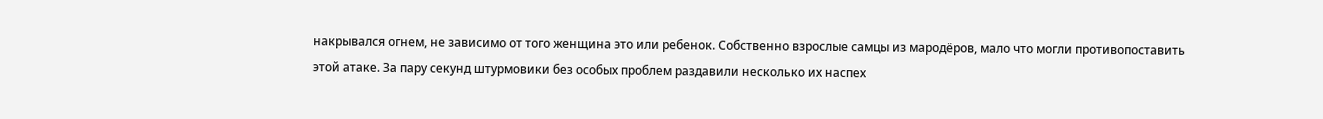накрывался огнем, не зависимо от того женщина это или ребенок. Собственно взрослые самцы из мародёров, мало что могли противопоставить этой атаке. За пару секунд штурмовики без особых проблем раздавили несколько их наспех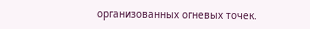организованных огневых точек.